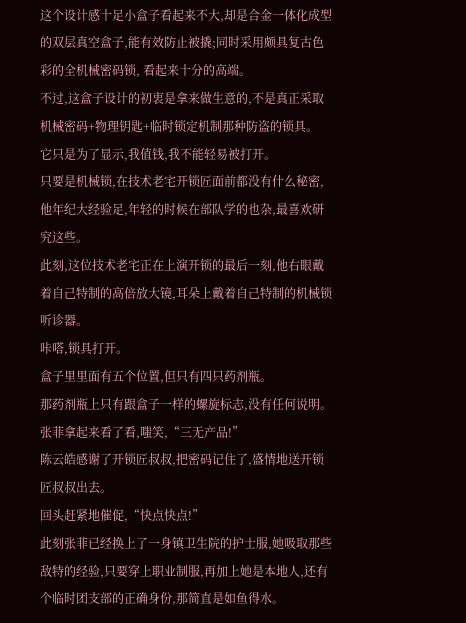这个设计感十足小盒子看起来不大,却是合金一体化成型的双层真空盒子,能有效防止被撬;同时采用颇具复古色彩的全机械密码锁, 看起来十分的高端。
不过,这盒子设计的初衷是拿来做生意的,不是真正采取机械密码+物理钥匙+临时锁定机制那种防盗的锁具。
它只是为了显示,我值钱,我不能轻易被打开。
只要是机械锁,在技术老宅开锁匠面前都没有什么秘密,他年纪大经验足,年轻的时候在部队学的也杂,最喜欢研究这些。
此刻,这位技术老宅正在上演开锁的最后一刻,他右眼戴着自己特制的高倍放大镜,耳朵上戴着自己特制的机械锁听诊器。
咔嗒,锁具打开。
盒子里里面有五个位置,但只有四只药剂瓶。
那药剂瓶上只有跟盒子一样的螺旋标志,没有任何说明。
张菲拿起来看了看,嗤笑,“三无产品!”
陈云皓感谢了开锁匠叔叔,把密码记住了,盛情地送开锁匠叔叔出去。
回头赶紧地催促,“快点快点!”
此刻张菲已经换上了一身镇卫生院的护士服,她吸取那些敌特的经验,只要穿上职业制服,再加上她是本地人,还有个临时团支部的正确身份,那简直是如鱼得水。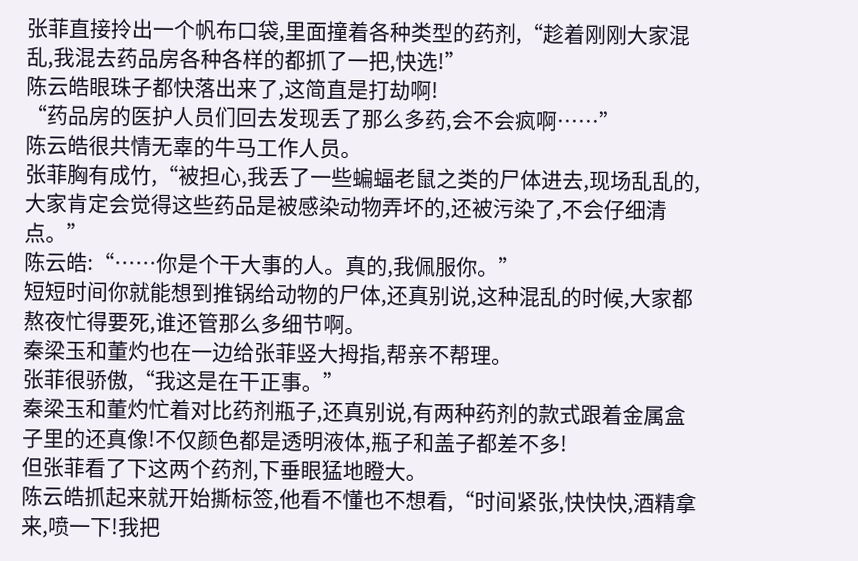张菲直接拎出一个帆布口袋,里面撞着各种类型的药剂,“趁着刚刚大家混乱,我混去药品房各种各样的都抓了一把,快选!”
陈云皓眼珠子都快落出来了,这简直是打劫啊!
“药品房的医护人员们回去发现丢了那么多药,会不会疯啊……”
陈云皓很共情无辜的牛马工作人员。
张菲胸有成竹,“被担心,我丢了一些蝙蝠老鼠之类的尸体进去,现场乱乱的,大家肯定会觉得这些药品是被感染动物弄坏的,还被污染了,不会仔细清点。”
陈云皓:“……你是个干大事的人。真的,我佩服你。”
短短时间你就能想到推锅给动物的尸体,还真别说,这种混乱的时候,大家都熬夜忙得要死,谁还管那么多细节啊。
秦梁玉和董灼也在一边给张菲竖大拇指,帮亲不帮理。
张菲很骄傲,“我这是在干正事。”
秦梁玉和董灼忙着对比药剂瓶子,还真别说,有两种药剂的款式跟着金属盒子里的还真像!不仅颜色都是透明液体,瓶子和盖子都差不多!
但张菲看了下这两个药剂,下垂眼猛地瞪大。
陈云皓抓起来就开始撕标签,他看不懂也不想看,“时间紧张,快快快,酒精拿来,喷一下!我把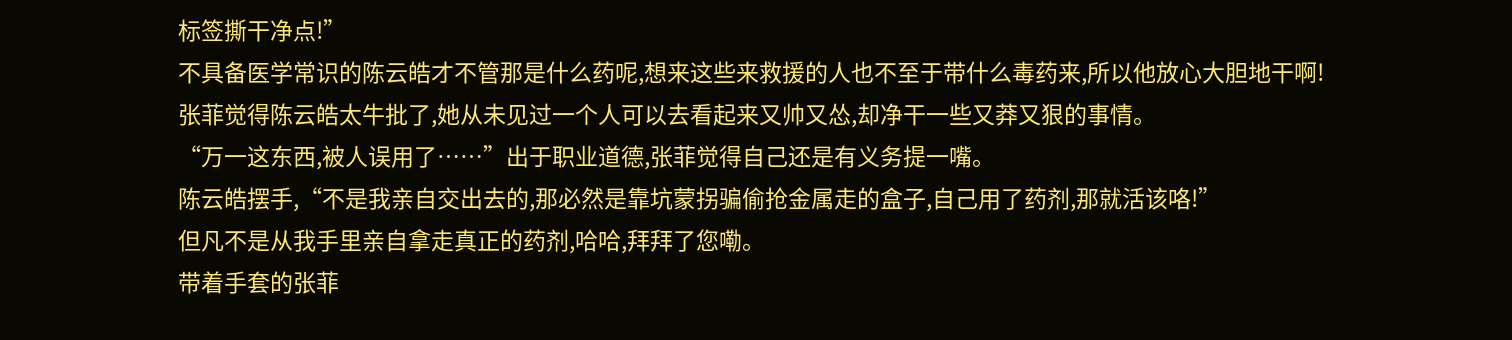标签撕干净点!”
不具备医学常识的陈云皓才不管那是什么药呢,想来这些来救援的人也不至于带什么毒药来,所以他放心大胆地干啊!
张菲觉得陈云皓太牛批了,她从未见过一个人可以去看起来又帅又怂,却净干一些又莽又狠的事情。
“万一这东西,被人误用了……”出于职业道德,张菲觉得自己还是有义务提一嘴。
陈云皓摆手,“不是我亲自交出去的,那必然是靠坑蒙拐骗偷抢金属走的盒子,自己用了药剂,那就活该咯!”
但凡不是从我手里亲自拿走真正的药剂,哈哈,拜拜了您嘞。
带着手套的张菲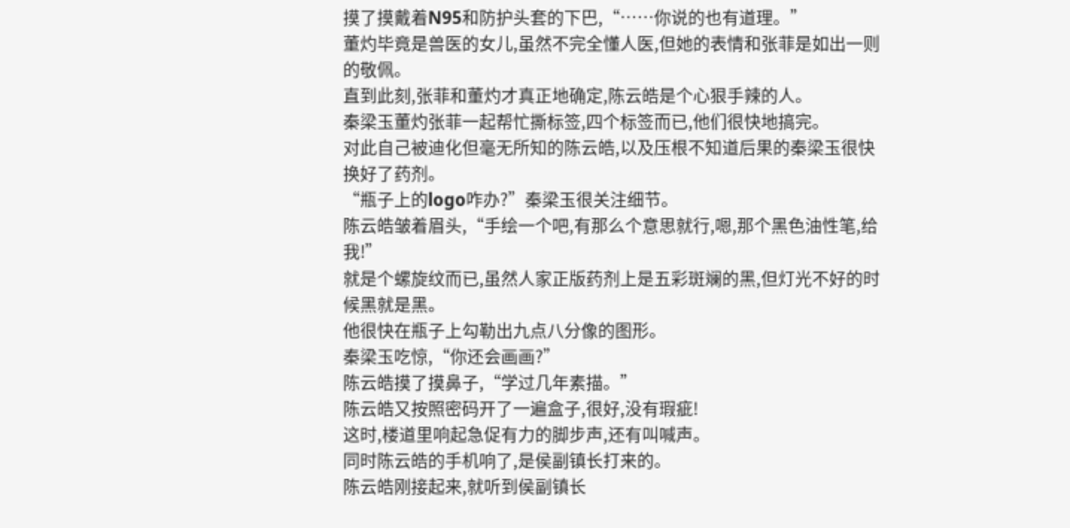摸了摸戴着N95和防护头套的下巴,“……你说的也有道理。”
董灼毕竟是兽医的女儿,虽然不完全懂人医,但她的表情和张菲是如出一则的敬佩。
直到此刻,张菲和董灼才真正地确定,陈云皓是个心狠手辣的人。
秦梁玉董灼张菲一起帮忙撕标签,四个标签而已,他们很快地搞完。
对此自己被迪化但毫无所知的陈云皓,以及压根不知道后果的秦梁玉很快换好了药剂。
“瓶子上的logo咋办?”秦梁玉很关注细节。
陈云皓皱着眉头,“手绘一个吧,有那么个意思就行,嗯,那个黑色油性笔,给我!”
就是个螺旋纹而已,虽然人家正版药剂上是五彩斑斓的黑,但灯光不好的时候黑就是黑。
他很快在瓶子上勾勒出九点八分像的图形。
秦梁玉吃惊,“你还会画画?”
陈云皓摸了摸鼻子,“学过几年素描。”
陈云皓又按照密码开了一遍盒子,很好,没有瑕疵!
这时,楼道里响起急促有力的脚步声,还有叫喊声。
同时陈云皓的手机响了,是侯副镇长打来的。
陈云皓刚接起来,就听到侯副镇长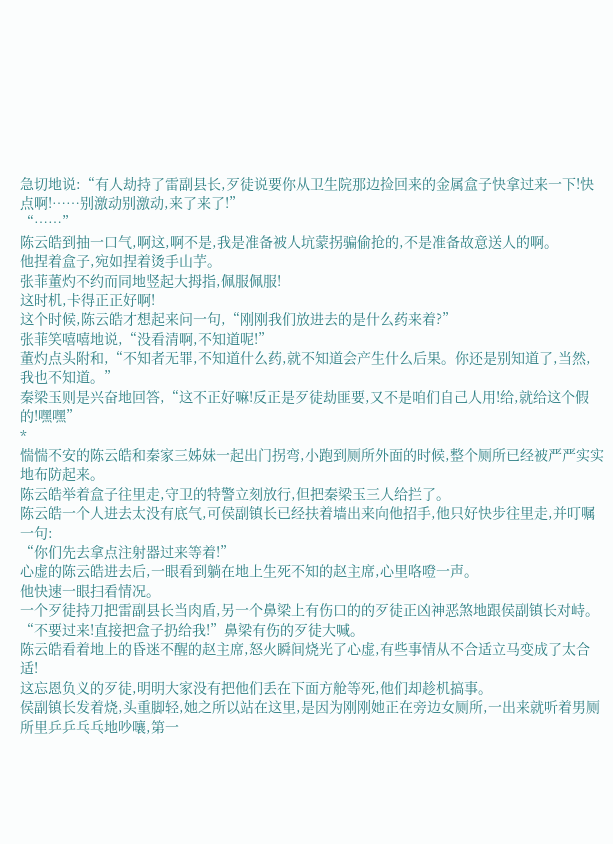急切地说:“有人劫持了雷副县长,歹徒说要你从卫生院那边捡回来的金属盒子快拿过来一下!快点啊!……别激动别激动,来了来了!”
“……”
陈云皓到抽一口气,啊这,啊不是,我是准备被人坑蒙拐骗偷抢的,不是准备故意送人的啊。
他捏着盒子,宛如捏着烫手山芋。
张菲董灼不约而同地竖起大拇指,佩服佩服!
这时机,卡得正正好啊!
这个时候,陈云皓才想起来问一句,“刚刚我们放进去的是什么药来着?”
张菲笑嘻嘻地说,“没看清啊,不知道呢!”
董灼点头附和,“不知者无罪,不知道什么药,就不知道会产生什么后果。你还是别知道了,当然,我也不知道。”
秦梁玉则是兴奋地回答,“这不正好嘛!反正是歹徒劫匪要,又不是咱们自己人用!给,就给这个假的!嘿嘿”
*
惴惴不安的陈云皓和秦家三姊妹一起出门拐弯,小跑到厕所外面的时候,整个厕所已经被严严实实地布防起来。
陈云皓举着盒子往里走,守卫的特警立刻放行,但把秦梁玉三人给拦了。
陈云皓一个人进去太没有底气,可侯副镇长已经扶着墙出来向他招手,他只好快步往里走,并叮嘱一句:
“你们先去拿点注射器过来等着!”
心虚的陈云皓进去后,一眼看到躺在地上生死不知的赵主席,心里咯噔一声。
他快速一眼扫看情况。
一个歹徒持刀把雷副县长当肉盾,另一个鼻梁上有伤口的的歹徒正凶神恶煞地跟侯副镇长对峙。
“不要过来!直接把盒子扔给我!”鼻梁有伤的歹徒大喊。
陈云皓看着地上的昏迷不醒的赵主席,怒火瞬间烧光了心虚,有些事情从不合适立马变成了太合适!
这忘恩负义的歹徒,明明大家没有把他们丢在下面方舱等死,他们却趁机搞事。
侯副镇长发着烧,头重脚轻,她之所以站在这里,是因为刚刚她正在旁边女厕所,一出来就听着男厕所里乒乒乓乓地吵嚷,第一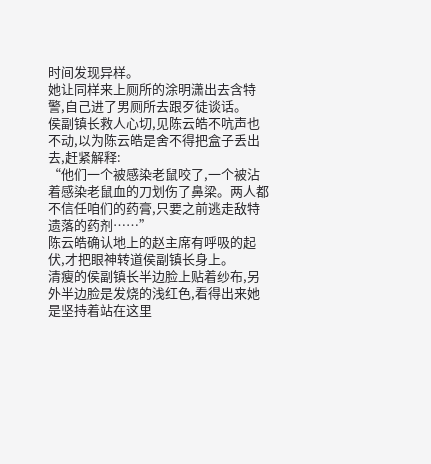时间发现异样。
她让同样来上厕所的涂明潇出去含特警,自己进了男厕所去跟歹徒谈话。
侯副镇长救人心切,见陈云皓不吭声也不动,以为陈云皓是舍不得把盒子丢出去,赶紧解释:
“他们一个被感染老鼠咬了,一个被沾着感染老鼠血的刀划伤了鼻梁。两人都不信任咱们的药膏,只要之前逃走敌特遗落的药剂……”
陈云皓确认地上的赵主席有呼吸的起伏,才把眼神转道侯副镇长身上。
清瘦的侯副镇长半边脸上贴着纱布,另外半边脸是发烧的浅红色,看得出来她是坚持着站在这里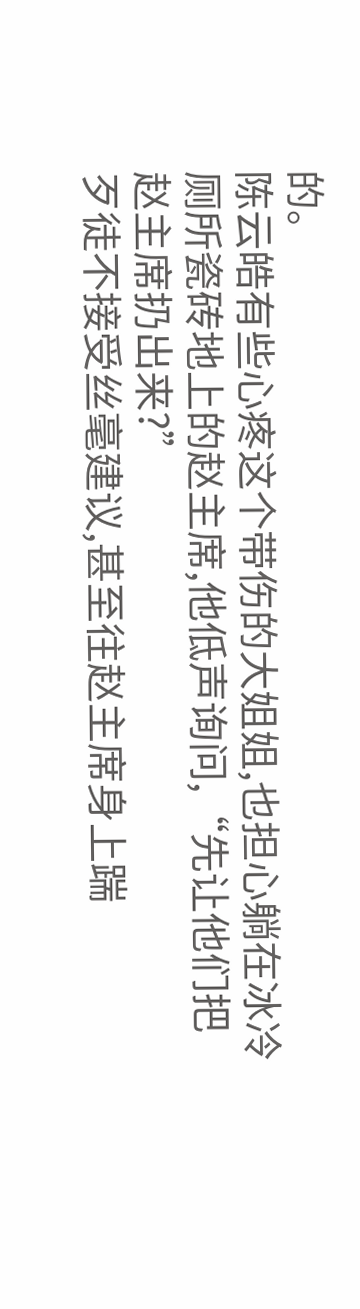的。
陈云皓有些心疼这个带伤的大姐姐,也担心躺在冰冷厕所瓷砖地上的赵主席,他低声询问,“先让他们把赵主席扔出来?”
歹徒不接受丝毫建议,甚至往赵主席身上踹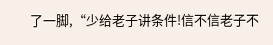了一脚,“少给老子讲条件!信不信老子不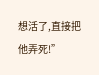想活了,直接把他弄死!”